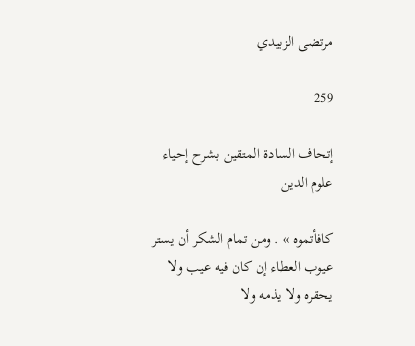مرتضى الزبيدي

259

إتحاف السادة المتقين بشرح إحياء علوم الدين

كافأتموه » . ومن تمام الشكر أن يستر عيوب العطاء إن كان فيه عيب ولا يحقره ولا يذمه ولا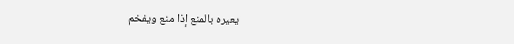يعيره بالمنع إذا منع ويفخم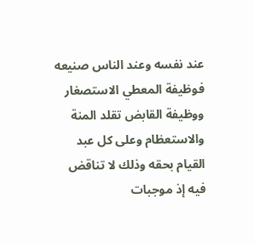عند نفسه وعند الناس صنيعه فوظيفة المعطي الاستصغار ووظيفة القابض تقلد المنة والاستعظام وعلى كل عبد القيام بحقه وذلك لا تناقض فيه إذ موجبات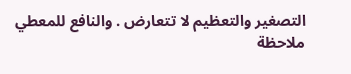التصغير والتعظيم لا تتعارض . والنافع للمعطي ملاحظة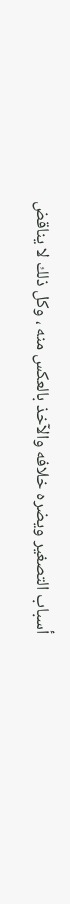أسباب التصغير ويضره خلافه والآخذ بالعكس منه ، وكل ذلك لا يناقض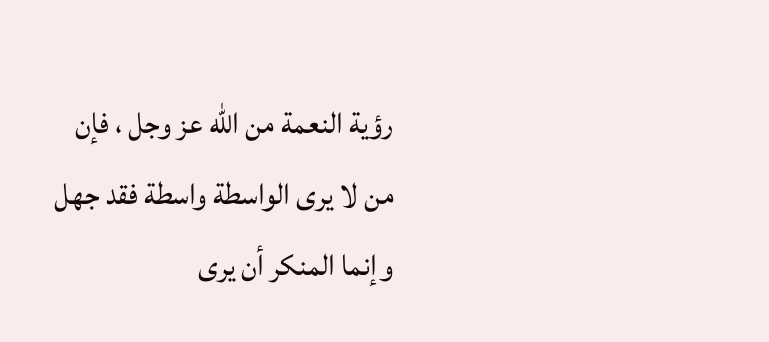رؤية النعمة من اللّه عز وجل ، فإن من لا يرى الواسطة واسطة فقد جهل وإنما المنكر أن يرى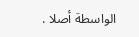الواسطة أصلا .